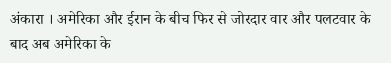अंकारा । अमेरिका और ईरान के बीच फिर से जोरदार वार और पलटवार के बाद अब अमेरिका के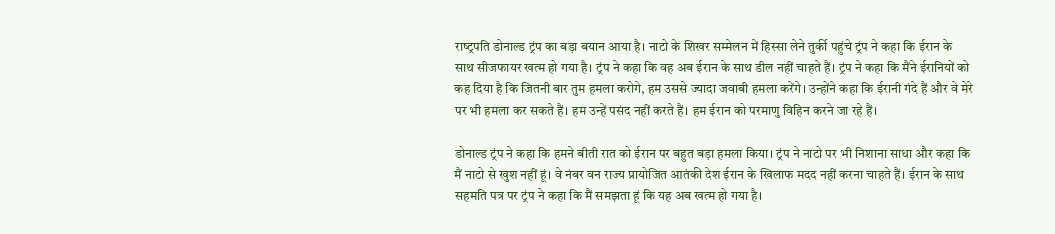राष्‍ट्रपति डोनाल्‍ड ट्रंप का बड़ा बयान आया है। नाटो के शिखर सम्‍मेलन में हिस्‍सा लेने तुर्की पहुंचे ट्रंप ने कहा कि ईरान के साथ सीजफायर खत्‍म हो गया है। ट्रंप ने कहा कि वह अब ईरान के साथ डील नहीं चाहते हैं। ट्रंप ने कहा कि मैंने ईरानियों को कह दिया है कि जितनी बार तुम हमला करोगे, हम उससे ज्‍यादा जवाबी हमला करेंगे। उन्‍होंने कहा कि ईरानी गंदे हैं और वे मेरे पर भी हमला कर सकते हैं। हम उन्‍हें पसंद नहीं करते हैं। हम ईरान को परमाणु व‍िहिन करने जा रहे हैं।

डोनाल्‍ड ट्रंप ने कहा कि हमने बीती रात को ईरान पर बहुत बड़ा हमला किया। ट्रंप ने नाटो पर भी न‍िशाना साधा और कहा कि मैं नाटो से खुश नहीं हूं। वे नंबर वन राज्‍य प्रायोजित आतंकी देश ईरान के खिलाफ मदद नहीं करना चाहते हैं। ईरान के साथ सहमति पत्र पर ट्रंप ने कहा कि मैं समझता हूं कि यह अब खत्‍म हो गया है।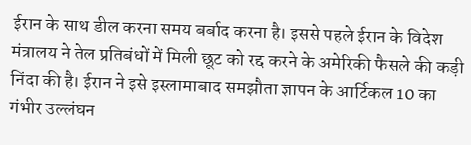ईरान के साथ डील करना समय बर्बाद करना है। इससे पहले ईरान के विदेश मंत्रालय ने तेल प्रतिबंधों में मिली छूट को रद्द करने के अमेरिकी फैसले की कड़ी निंदा की है। ईरान ने इसे इस्लामाबाद समझौता ज्ञापन के आर्टिकल 10 का गंभीर उल्लंघन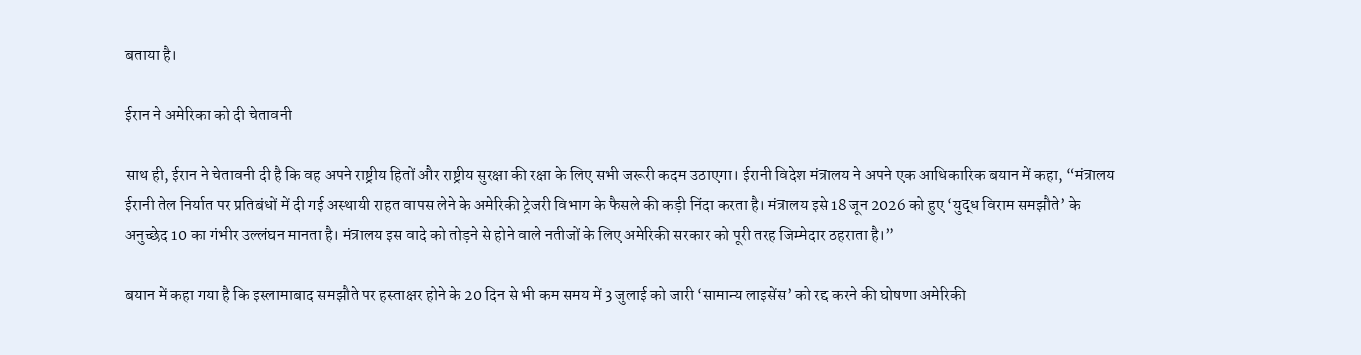बताया है।

ईरान ने अमेरिका को दी चेतावनी

साथ ही, ईरान ने चेतावनी दी है कि वह अपने राष्ट्रीय हितों और राष्ट्रीय सुरक्षा की रक्षा के लिए सभी जरूरी कदम उठाएगा। ईरानी विदेश मंत्रालय ने अपने एक आधिकारिक बयान में कहा, “मंत्रालय ईरानी तेल निर्यात पर प्रतिबंधों में दी गई अस्थायी राहत वापस लेने के अमेरिकी ट्रेजरी विभाग के फैसले की कड़ी निंदा करता है। मंत्रालय इसे 18 जून 2026 को हुए ‘युद्ध विराम समझौते’ के अनुच्छेद 10 का गंभीर उल्लंघन मानता है। मंत्रालय इस वादे को तोड़ने से होने वाले नतीजों के लिए अमेरिकी सरकार को पूरी तरह जिम्मेदार ठहराता है।”

बयान में कहा गया है कि इस्लामाबाद समझौते पर हस्ताक्षर होने के 20 दिन से भी कम समय में 3 जुलाई को जारी ‘सामान्य लाइसेंस’ को रद्द करने की घोषणा अमेरिकी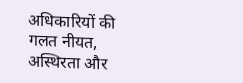अधिकारियों की गलत नीयत, अस्थिरता और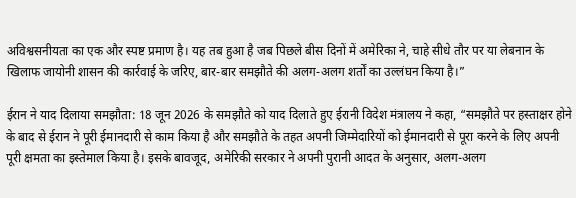अविश्वसनीयता का एक और स्पष्ट प्रमाण है। यह तब हुआ है जब पिछले बीस दिनों में अमेरिका ने, चाहे सीधे तौर पर या लेबनान के खिलाफ जायोनी शासन की कार्रवाई के जरिए, बार-बार समझौते की अलग-अलग शर्तों का उल्लंघन किया है।”

ईरान ने याद द‍िलाया समझौता: 18 जून 2026 के समझौते को याद दिलाते हुए ईरानी विदेश मंत्रालय ने कहा, “समझौते पर हस्ताक्षर होने के बाद से ईरान ने पूरी ईमानदारी से काम किया है और समझौते के तहत अपनी जिम्मेदारियों को ईमानदारी से पूरा करने के लिए अपनी पूरी क्षमता का इस्तेमाल किया है। इसके बावजूद, अमेरिकी सरकार ने अपनी पुरानी आदत के अनुसार, अलग-अलग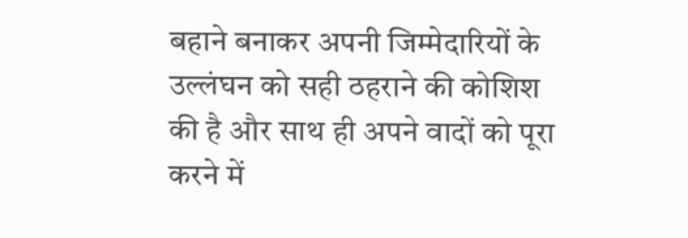बहाने बनाकर अपनी जिम्मेदारियों के उल्लंघन को सही ठहराने की कोशिश की है और साथ ही अपने वादों को पूरा करने में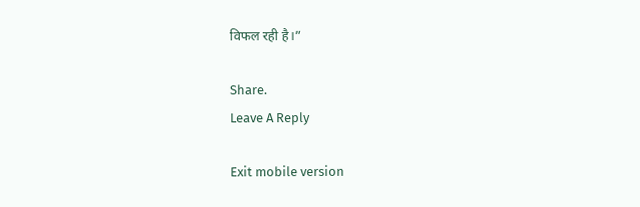विफल रही है।”

Share.
Leave A Reply

Exit mobile version